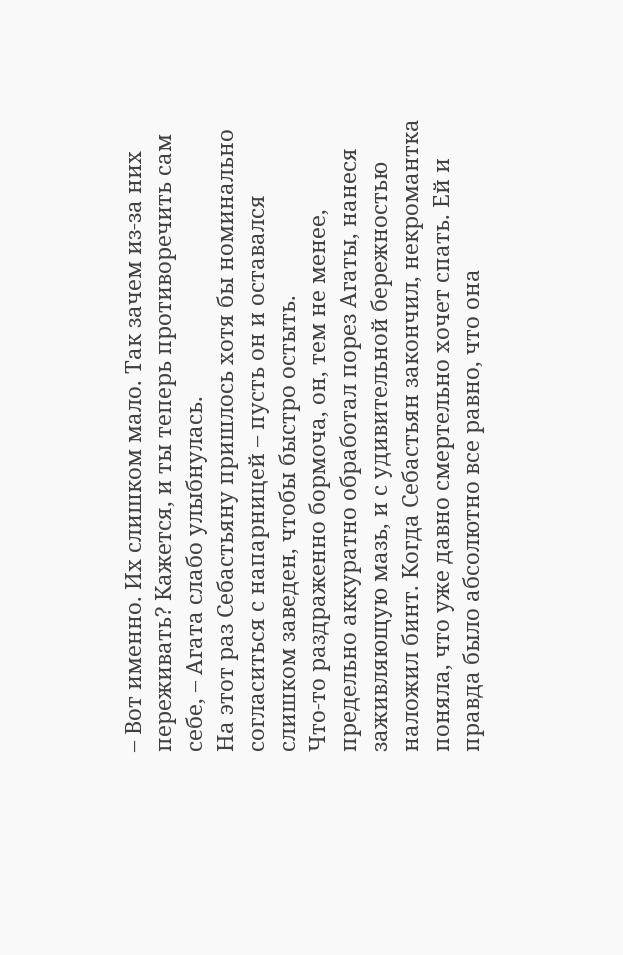– Вот именно. Их слишком мало. Так зачем из-за них переживать? Кажется, и ты теперь противоречить сам себе, – Агата слабо улыбнулась.
На этот раз Себастьяну пришлось хотя бы номинально согласиться с напарницей – пусть он и оставался слишком заведен, чтобы быстро остыть.
Что-то раздраженно бормоча, он, тем не менее, предельно аккуратно обработал порез Агаты, нанеся заживляющую мазь, и с удивительной бережностью наложил бинт. Когда Себастьян закончил, некромантка поняла, что уже давно смертельно хочет спать. Ей и правда было абсолютно все равно, что она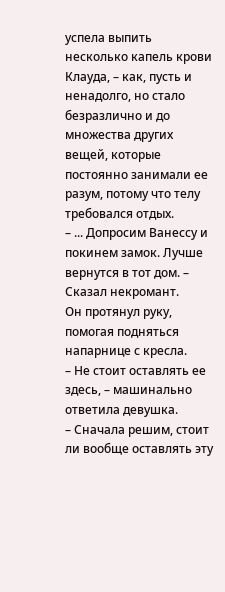успела выпить несколько капель крови Клауда, – как, пусть и ненадолго, но стало безразлично и до множества других вещей, которые постоянно занимали ее разум, потому что телу требовался отдых.
– ... Допросим Ванессу и покинем замок. Лучше вернутся в тот дом. – Сказал некромант.
Он протянул руку, помогая подняться напарнице с кресла.
– Не стоит оставлять ее здесь, – машинально ответила девушка.
– Сначала решим, стоит ли вообще оставлять эту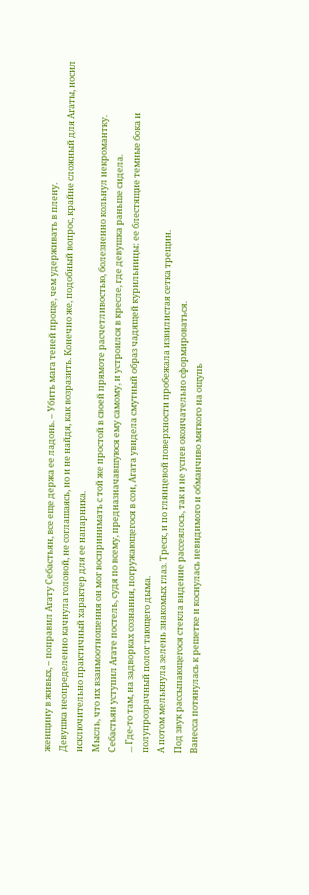женщину в живых, – поправил Агату Себастьян, все еще держа ее ладонь. – Убить мага теней проще, чем удерживать в плену.
Девушка неопределенно качнула головой, не соглашаясь, но и не найдя, как возразить. Конечно же, подобный вопрос, крайне сложный для Агаты, носил исключительно практичный характер для ее напарника.
Мысль, что их взаимоотношения он мог воспринимать с той же простой в своей прямоте расчетливостью, болезненно кольнул некромантку.
Себастьян уступил Агате постель, судя по всему, предназначавшуюся ему самому, и устроился в кресле, где девушка раньше сидела.
... Где-то там, на задворках сознания, погружающегося в сон, Агата увидела смутный образ чадящей курильницы: ее блестящие темные бока и полупрозрачный полог тающего дыма.
А потом мелькнула зелень знакомых глаз. Треск, и по глянцевой поверхности пробежала извилистая сетка трещин.
Под звук рассыпающегося стекла видение рассеялось, так и не успев окончательно сформироваться.
Ванесса потянулась к решетке и коснулась невидимого и обманчиво мягкого на ощупь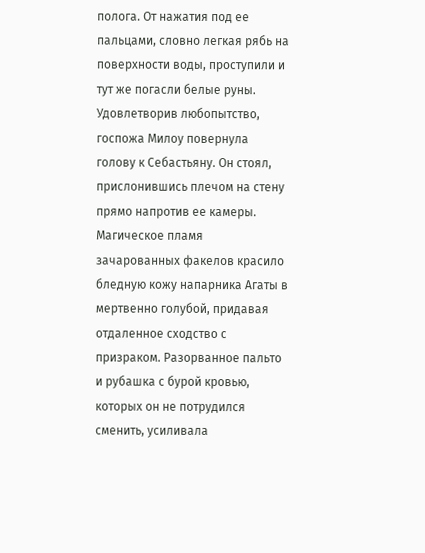полога. От нажатия под ее пальцами, словно легкая рябь на поверхности воды, проступили и тут же погасли белые руны.
Удовлетворив любопытство, госпожа Милоу повернула голову к Себастьяну. Он стоял, прислонившись плечом на стену прямо напротив ее камеры.
Магическое пламя зачарованных факелов красило бледную кожу напарника Агаты в мертвенно голубой, придавая отдаленное сходство с призраком. Разорванное пальто и рубашка с бурой кровью, которых он не потрудился сменить, усиливала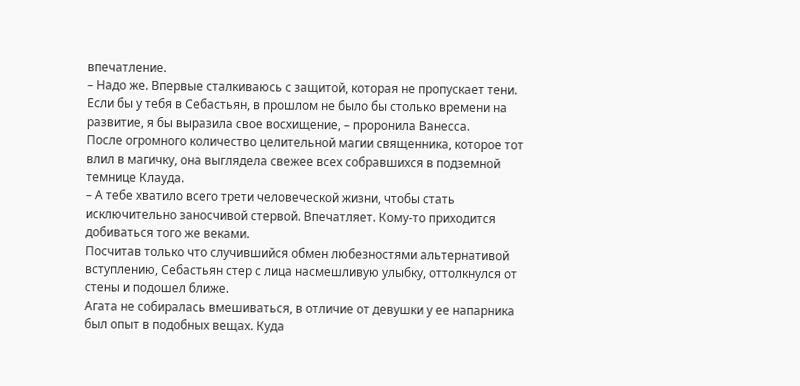впечатление.
– Надо же. Впервые сталкиваюсь с защитой, которая не пропускает тени. Если бы у тебя в Себастьян, в прошлом не было бы столько времени на развитие, я бы выразила свое восхищение, – проронила Ванесса.
После огромного количество целительной магии священника, которое тот влил в магичку, она выглядела свежее всех собравшихся в подземной темнице Клауда.
– А тебе хватило всего трети человеческой жизни, чтобы стать исключительно заносчивой стервой. Впечатляет. Кому-то приходится добиваться того же веками.
Посчитав только что случившийся обмен любезностями альтернативой вступлению, Себастьян стер с лица насмешливую улыбку, оттолкнулся от стены и подошел ближе.
Агата не собиралась вмешиваться, в отличие от девушки у ее напарника был опыт в подобных вещах. Куда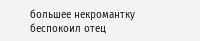большее некромантку беспокоил отец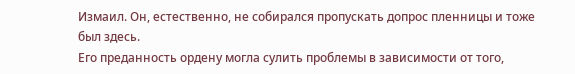Измаил. Он, естественно, не собирался пропускать допрос пленницы и тоже был здесь.
Его преданность ордену могла сулить проблемы в зависимости от того,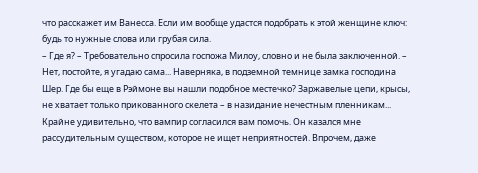что расскажет им Ванесса. Если им вообще удастся подобрать к этой женщине ключ: будь то нужные слова или грубая сила.
– Где я? – Требовательно спросила госпожа Милоу, словно и не была заключенной. – Нет, постойте, я угадаю сама... Наверняка, в подземной темнице замка господина Шер. Где бы еще в Рэймоне вы нашли подобное местечко? Заржавелые цепи, крысы, не хватает только прикованного скелета – в назидание нечестным пленникам... Крайне удивительно, что вампир согласился вам помочь. Он казался мне рассудительным существом, которое не ищет неприятностей. Впрочем, даже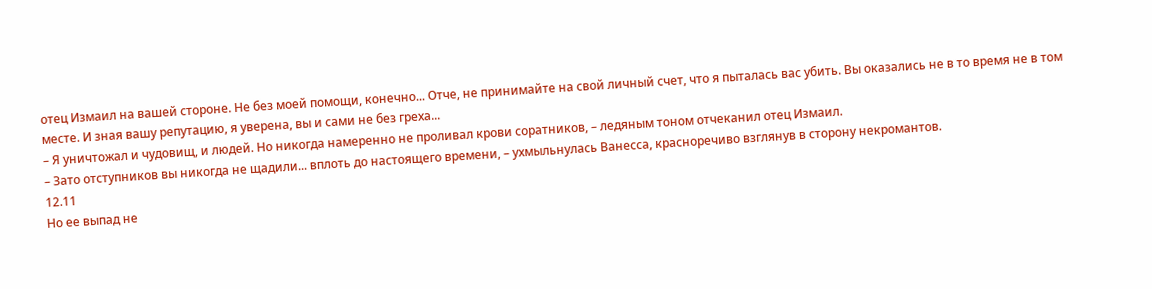отец Измаил на вашей стороне. Не без моей помощи, конечно... Отче, не принимайте на свой личный счет, что я пыталась вас убить. Вы оказались не в то время не в том месте. И зная вашу репутацию, я уверена, вы и сами не без греха...
– Я уничтожал и чудовищ, и людей. Но никогда намеренно не проливал крови соратников, – ледяным тоном отчеканил отец Измаил.
– Зато отступников вы никогда не щадили... вплоть до настоящего времени, – ухмыльнулась Ванесса, красноречиво взглянув в сторону некромантов.
12.11
Но ее выпад не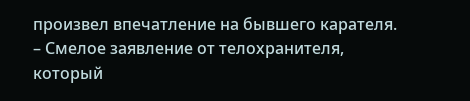произвел впечатление на бывшего карателя.
– Смелое заявление от телохранителя, который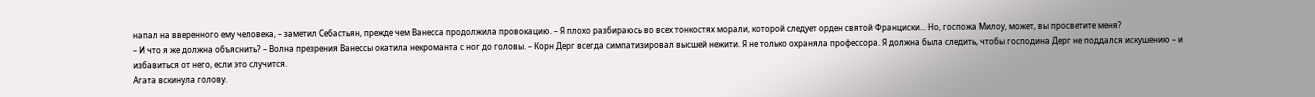напал на вверенного ему человека, – заметил Себастьян, прежде чем Ванесса продолжила провокацию. – Я плохо разбираюсь во всех тонкостях морали, которой следует орден святой Франциски... Но, госпожа Милоу, может, вы просветите меня?
– И что я же должна объяснить? – Волна презрения Ванессы окатила некроманта с ног до головы. – Корн Дерг всегда симпатизировал высшей нежити. Я не только охраняла профессора. Я должна была следить, чтобы господина Дерг не поддался искушению – и избавиться от него, если это случится.
Агата вскинула голову.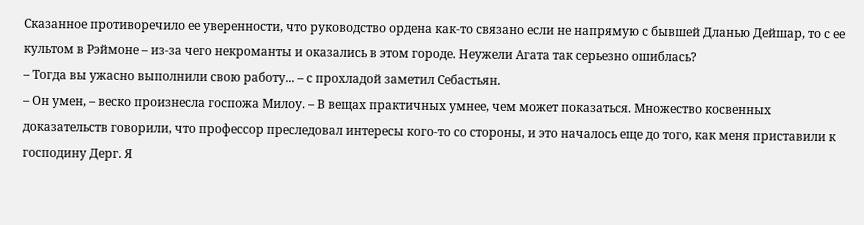Сказанное противоречило ее уверенности, что руководство ордена как-то связано если не напрямую с бывшей Дланью Дейшар, то с ее культом в Рэймоне – из-за чего некроманты и оказались в этом городе. Неужели Агата так серьезно ошиблась?
– Тогда вы ужасно выполнили свою работу... – с прохладой заметил Себастьян.
– Он умен, – веско произнесла госпожа Милоу. – В вещах практичных умнее, чем может показаться. Множество косвенных доказательств говорили, что профессор преследовал интересы кого-то со стороны, и это началось еще до того, как меня приставили к господину Дерг. Я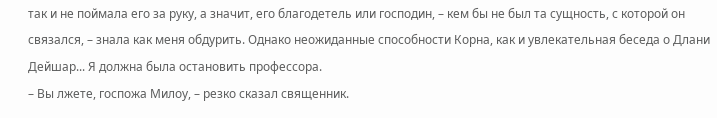так и не поймала его за руку, а значит, его благодетель или господин, – кем бы не был та сущность, с которой он связался, – знала как меня обдурить. Однако неожиданные способности Корна, как и увлекательная беседа о Длани Дейшар... Я должна была остановить профессора.
– Вы лжете, госпожа Милоу, – резко сказал священник.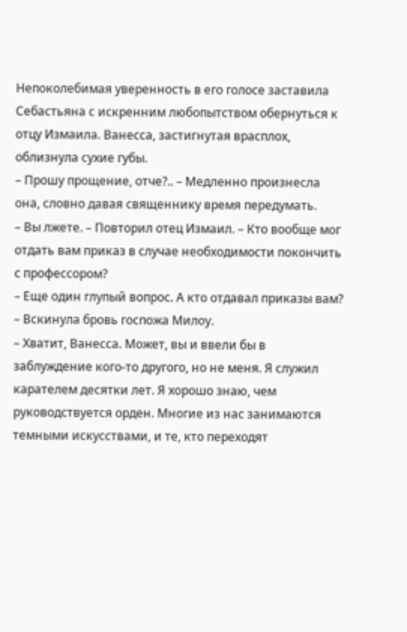Непоколебимая уверенность в его голосе заставила Себастьяна с искренним любопытством обернуться к отцу Измаила. Ванесса, застигнутая врасплох, облизнула сухие губы.
– Прошу прощение, отче?.. – Медленно произнесла она, словно давая священнику время передумать.
– Вы лжете. – Повторил отец Измаил. – Кто вообще мог отдать вам приказ в случае необходимости покончить с профессором?
– Еще один глупый вопрос. А кто отдавал приказы вам? – Вскинула бровь госпожа Милоу.
– Хватит, Ванесса. Может, вы и ввели бы в заблуждение кого-то другого, но не меня. Я служил карателем десятки лет. Я хорошо знаю, чем руководствуется орден. Многие из нас занимаются темными искусствами, и те, кто переходят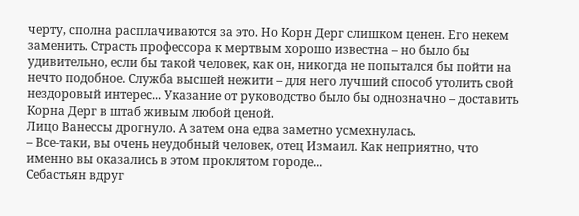черту, сполна расплачиваются за это. Но Корн Дерг слишком ценен. Его некем заменить. Страсть профессора к мертвым хорошо известна – но было бы удивительно, если бы такой человек, как он, никогда не попытался бы пойти на нечто подобное. Служба высшей нежити – для него лучший способ утолить свой нездоровый интерес... Указание от руководство было бы однозначно – доставить Корна Дерг в штаб живым любой ценой.
Лицо Ванессы дрогнуло. А затем она едва заметно усмехнулась.
– Все-таки, вы очень неудобный человек, отец Измаил. Как неприятно, что именно вы оказались в этом проклятом городе...
Себастьян вдруг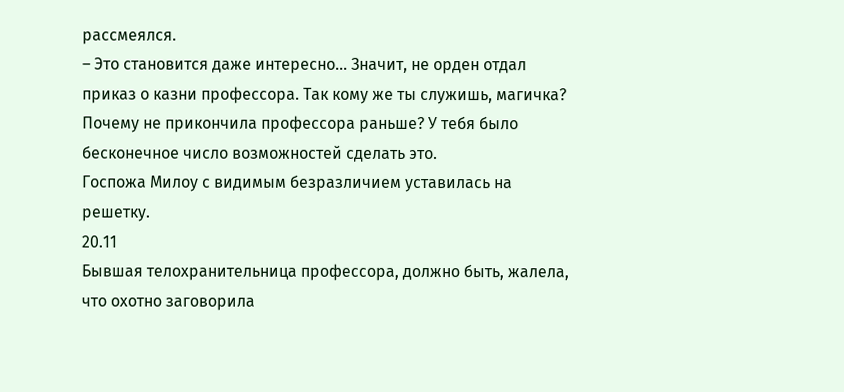рассмеялся.
– Это становится даже интересно... Значит, не орден отдал приказ о казни профессора. Так кому же ты служишь, магичка? Почему не прикончила профессора раньше? У тебя было бесконечное число возможностей сделать это.
Госпожа Милоу с видимым безразличием уставилась на решетку.
20.11
Бывшая телохранительница профессора, должно быть, жалела, что охотно заговорила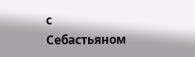с Себастьяном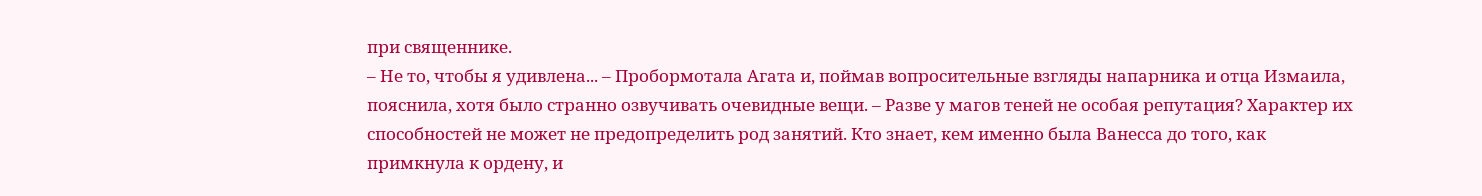при священнике.
– Не то, чтобы я удивлена... – Пробормотала Агата и, поймав вопросительные взгляды напарника и отца Измаила, пояснила, хотя было странно озвучивать очевидные вещи. – Разве у магов теней не особая репутация? Характер их способностей не может не предопределить род занятий. Кто знает, кем именно была Ванесса до того, как примкнула к ордену, и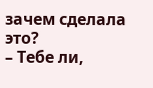зачем сделала это?
– Тебе ли,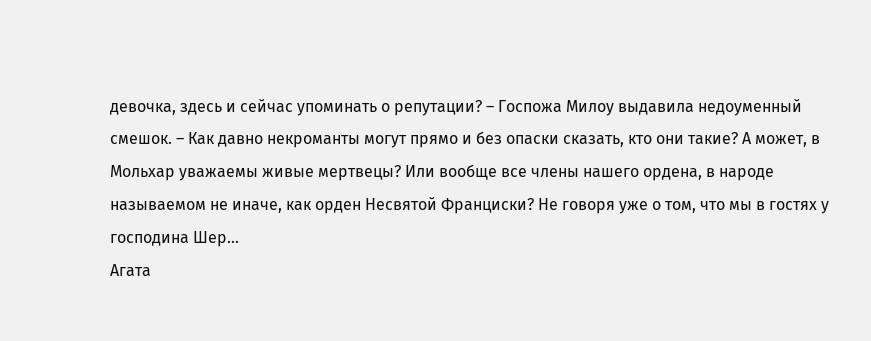девочка, здесь и сейчас упоминать о репутации? – Госпожа Милоу выдавила недоуменный смешок. – Как давно некроманты могут прямо и без опаски сказать, кто они такие? А может, в Мольхар уважаемы живые мертвецы? Или вообще все члены нашего ордена, в народе называемом не иначе, как орден Несвятой Франциски? Не говоря уже о том, что мы в гостях у господина Шер...
Агата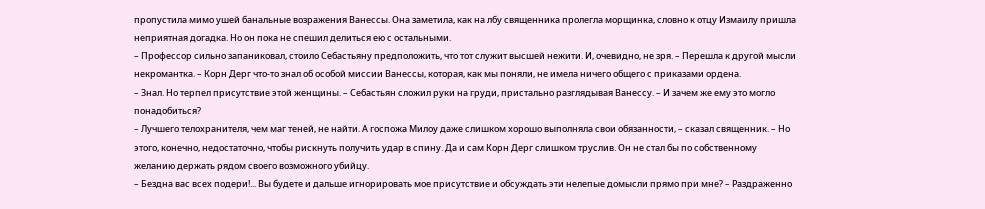пропустила мимо ушей банальные возражения Ванессы. Она заметила, как на лбу священника пролегла морщинка, словно к отцу Измаилу пришла неприятная догадка. Но он пока не спешил делиться ею с остальными.
– Профессор сильно запаниковал, стоило Себастьяну предположить, что тот служит высшей нежити. И, очевидно, не зря. – Перешла к другой мысли некромантка. – Корн Дерг что-то знал об особой миссии Ванессы, которая, как мы поняли, не имела ничего общего с приказами ордена.
– Знал. Но терпел присутствие этой женщины. – Себастьян сложил руки на груди, пристально разглядывая Ванессу. – И зачем же ему это могло понадобиться?
– Лучшего телохранителя, чем маг теней, не найти. А госпожа Милоу даже слишком хорошо выполняла свои обязанности, – сказал священник. – Но этого, конечно, недостаточно, чтобы рискнуть получить удар в спину. Да и сам Корн Дерг слишком труслив. Он не стал бы по собственному желанию держать рядом своего возможного убийцу.
– Бездна вас всех подери!... Вы будете и дальше игнорировать мое присутствие и обсуждать эти нелепые домысли прямо при мне? – Раздраженно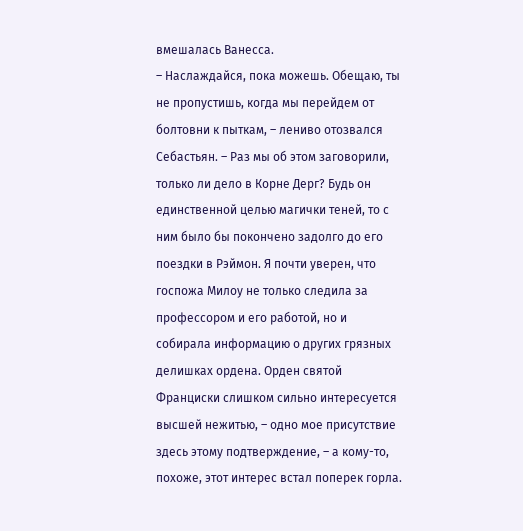вмешалась Ванесса.
– Наслаждайся, пока можешь. Обещаю, ты не пропустишь, когда мы перейдем от болтовни к пыткам, – лениво отозвался Себастьян. – Раз мы об этом заговорили, только ли дело в Корне Дерг? Будь он единственной целью магички теней, то с ним было бы покончено задолго до его поездки в Рэймон. Я почти уверен, что госпожа Милоу не только следила за профессором и его работой, но и собирала информацию о других грязных делишках ордена. Орден святой Франциски слишком сильно интересуется высшей нежитью, – одно мое присутствие здесь этому подтверждение, – а кому-то, похоже, этот интерес встал поперек горла.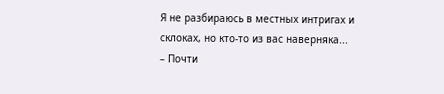Я не разбираюсь в местных интригах и склоках, но кто-то из вас наверняка...
– Почти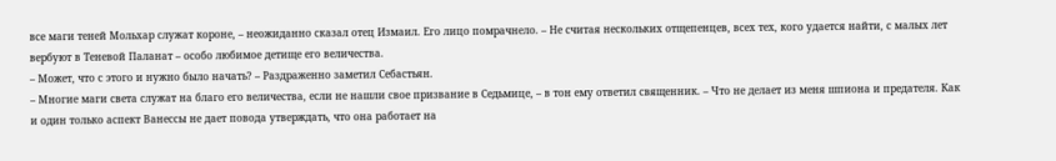все маги теней Мольхар служат короне, – неожиданно сказал отец Измаил. Его лицо помрачнело. – Не считая нескольких отщепенцев, всех тех, кого удается найти, с малых лет вербуют в Теневой Паланат – особо любимое детище его величества.
– Может, что с этого и нужно было начать? – Раздраженно заметил Себастьян.
– Многие маги света служат на благо его величества, если не нашли свое призвание в Седьмице, – в тон ему ответил священник. – Что не делает из меня шпиона и предателя. Как и один только аспект Ванессы не дает повода утверждать, что она работает на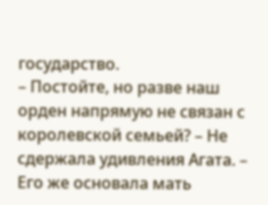государство.
– Постойте, но разве наш орден напрямую не связан с королевской семьей? – Не сдержала удивления Агата. – Его же основала мать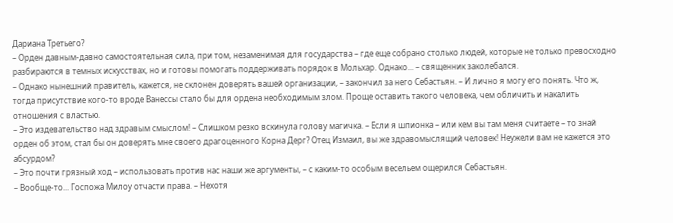Дариана Третьего?
– Орден давным-давно самостоятельная сила, при том, незаменимая для государства – где еще собрано столько людей, которые не только превосходно разбираются в темных искусствах, но и готовы помогать поддерживать порядок в Мольхар. Однако... – священник заколебался.
– Однако нынешний правитель, кажется, не склонен доверять вашей организации, – закончил за него Себастьян. – И лично я могу его понять. Что ж, тогда присутствие кого-то вроде Ванессы стало бы для ордена необходимым злом. Проще оставить такого человека, чем обличить и накалить отношения с властью.
– Это издевательство над здравым смыслом! – Слишком резко вскинула голову магичка. – Если я шпионка – или кем вы там меня считаете – то знай орден об этом, стал бы он доверять мне своего драгоценного Корна Дерг? Отец Измаил, вы же здравомыслящий человек! Неужели вам не кажется это абсурдом?
– Это почти грязный ход – использовать против нас наши же аргументы, – с каким-то особым весельем ощерился Себастьян.
– Вообще-то... Госпожа Милоу отчасти права. – Нехотя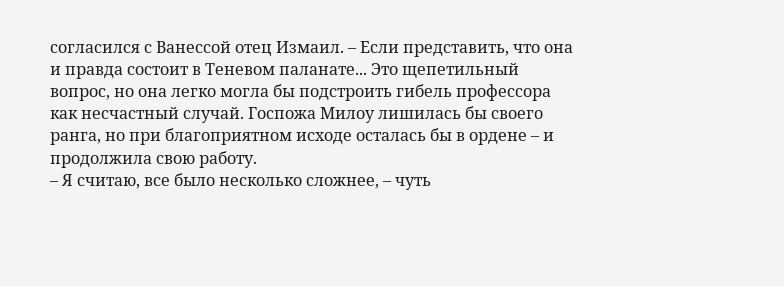согласился с Ванессой отец Измаил. – Если представить, что она и правда состоит в Теневом паланате... Это щепетильный вопрос, но она легко могла бы подстроить гибель профессора как несчастный случай. Госпожа Милоу лишилась бы своего ранга, но при благоприятном исходе осталась бы в ордене – и продолжила свою работу.
– Я считаю, все было несколько сложнее, – чуть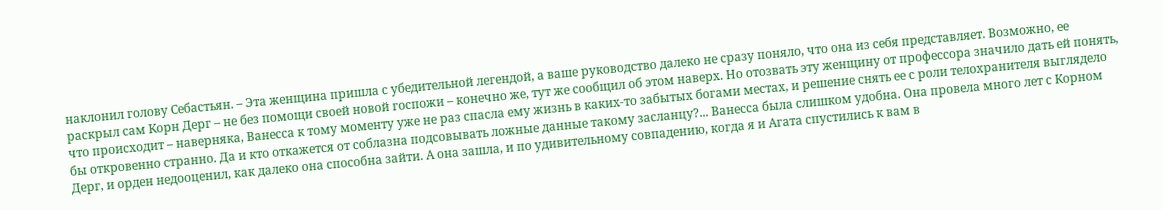наклонил голову Себастьян. – Эта женщина пришла с убедительной легендой, а ваше руководство далеко не сразу поняло, что она из себя представляет. Возможно, ее раскрыл сам Корн Дерг – не без помощи своей новой госпожи – конечно же, тут же сообщил об этом наверх. Но отозвать эту женщину от профессора значило дать ей понять, что происходит – наверняка, Ванесса к тому моменту уже не раз спасла ему жизнь в каких-то забытых богами местах, и решение снять ее с роли телохранителя выглядело бы откровенно странно. Да и кто откажется от соблазна подсовывать ложные данные такому засланцу?... Ванесса была слишком удобна. Она провела много лет с Корном Дерг, и орден недооценил, как далеко она способна зайти. А она зашла, и по удивительному совпадению, когда я и Агата спустились к вам в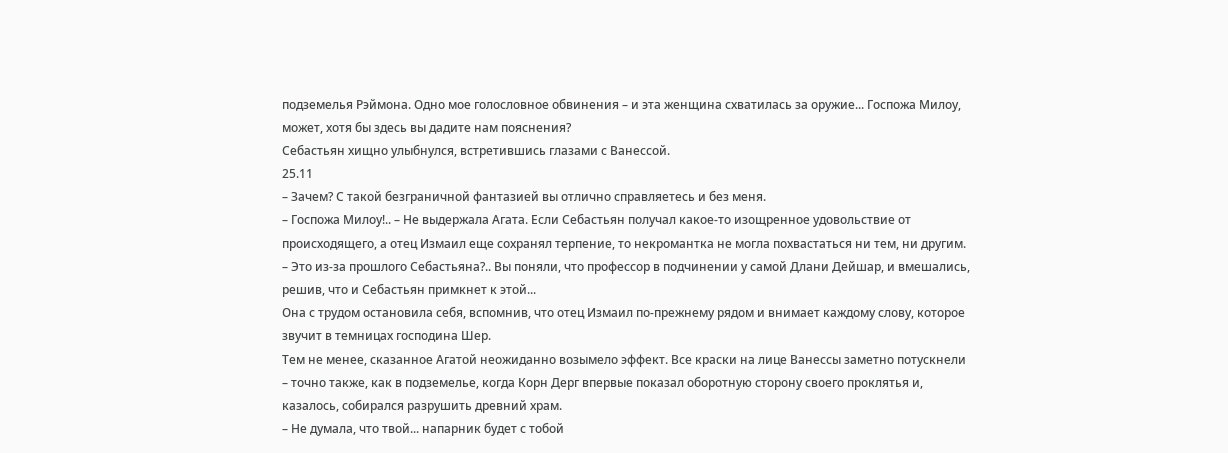подземелья Рэймона. Одно мое голословное обвинения – и эта женщина схватилась за оружие... Госпожа Милоу, может, хотя бы здесь вы дадите нам пояснения?
Себастьян хищно улыбнулся, встретившись глазами с Ванессой.
25.11
– Зачем? С такой безграничной фантазией вы отлично справляетесь и без меня.
– Госпожа Милоу!.. – Не выдержала Агата. Если Себастьян получал какое-то изощренное удовольствие от происходящего, а отец Измаил еще сохранял терпение, то некромантка не могла похвастаться ни тем, ни другим. – Это из-за прошлого Себастьяна?.. Вы поняли, что профессор в подчинении у самой Длани Дейшар, и вмешались, решив, что и Себастьян примкнет к этой...
Она с трудом остановила себя, вспомнив, что отец Измаил по-прежнему рядом и внимает каждому слову, которое звучит в темницах господина Шер.
Тем не менее, сказанное Агатой неожиданно возымело эффект. Все краски на лице Ванессы заметно потускнели – точно также, как в подземелье, когда Корн Дерг впервые показал оборотную сторону своего проклятья и, казалось, собирался разрушить древний храм.
– Не думала, что твой... напарник будет с тобой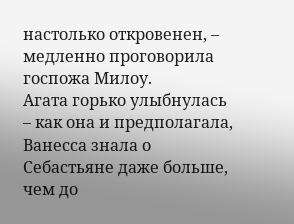настолько откровенен, – медленно проговорила госпожа Милоу.
Агата горько улыбнулась – как она и предполагала, Ванесса знала о Себастьяне даже больше, чем до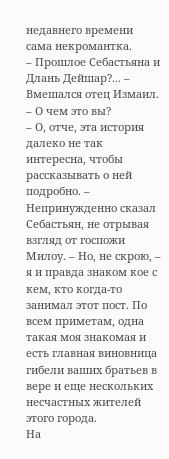недавнего времени сама некромантка.
– Прошлое Себастьяна и Длань Дейшар?... – Вмешался отец Измаил. – О чем это вы?
– О, отче, эта история далеко не так интересна, чтобы рассказывать о ней подробно. – Непринужденно сказал Себастьян, не отрывая взгляд от госпожи Милоу. – Но, не скрою, – я и правда знаком кое с кем, кто когда-то занимал этот пост. По всем приметам, одна такая моя знакомая и есть главная виновница гибели ваших братьев в вере и еще нескольких несчастных жителей этого города.
На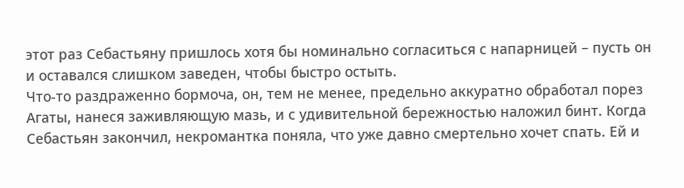этот раз Себастьяну пришлось хотя бы номинально согласиться с напарницей – пусть он и оставался слишком заведен, чтобы быстро остыть.
Что-то раздраженно бормоча, он, тем не менее, предельно аккуратно обработал порез Агаты, нанеся заживляющую мазь, и с удивительной бережностью наложил бинт. Когда Себастьян закончил, некромантка поняла, что уже давно смертельно хочет спать. Ей и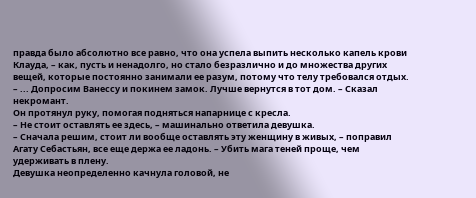правда было абсолютно все равно, что она успела выпить несколько капель крови Клауда, – как, пусть и ненадолго, но стало безразлично и до множества других вещей, которые постоянно занимали ее разум, потому что телу требовался отдых.
– ... Допросим Ванессу и покинем замок. Лучше вернутся в тот дом. – Сказал некромант.
Он протянул руку, помогая подняться напарнице с кресла.
– Не стоит оставлять ее здесь, – машинально ответила девушка.
– Сначала решим, стоит ли вообще оставлять эту женщину в живых, – поправил Агату Себастьян, все еще держа ее ладонь. – Убить мага теней проще, чем удерживать в плену.
Девушка неопределенно качнула головой, не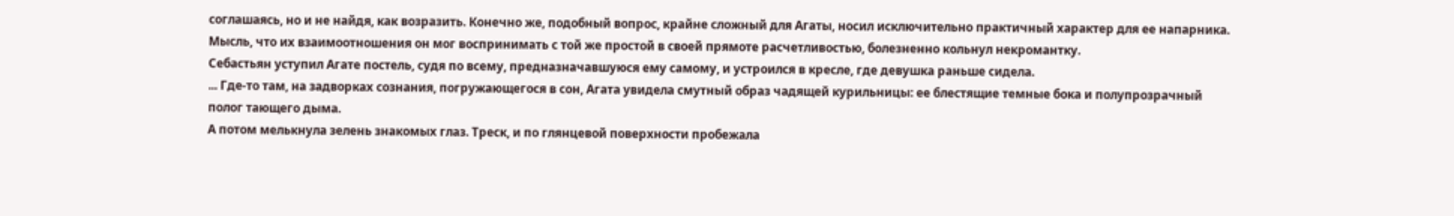соглашаясь, но и не найдя, как возразить. Конечно же, подобный вопрос, крайне сложный для Агаты, носил исключительно практичный характер для ее напарника.
Мысль, что их взаимоотношения он мог воспринимать с той же простой в своей прямоте расчетливостью, болезненно кольнул некромантку.
Себастьян уступил Агате постель, судя по всему, предназначавшуюся ему самому, и устроился в кресле, где девушка раньше сидела.
... Где-то там, на задворках сознания, погружающегося в сон, Агата увидела смутный образ чадящей курильницы: ее блестящие темные бока и полупрозрачный полог тающего дыма.
А потом мелькнула зелень знакомых глаз. Треск, и по глянцевой поверхности пробежала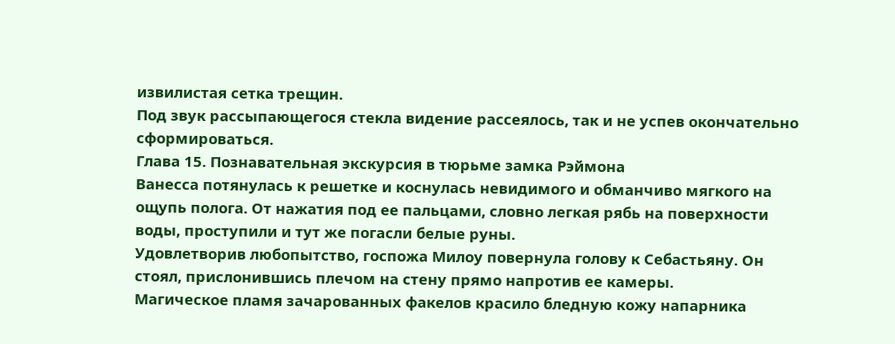извилистая сетка трещин.
Под звук рассыпающегося стекла видение рассеялось, так и не успев окончательно сформироваться.
Глава 15. Познавательная экскурсия в тюрьме замка Рэймона
Ванесса потянулась к решетке и коснулась невидимого и обманчиво мягкого на ощупь полога. От нажатия под ее пальцами, словно легкая рябь на поверхности воды, проступили и тут же погасли белые руны.
Удовлетворив любопытство, госпожа Милоу повернула голову к Себастьяну. Он стоял, прислонившись плечом на стену прямо напротив ее камеры.
Магическое пламя зачарованных факелов красило бледную кожу напарника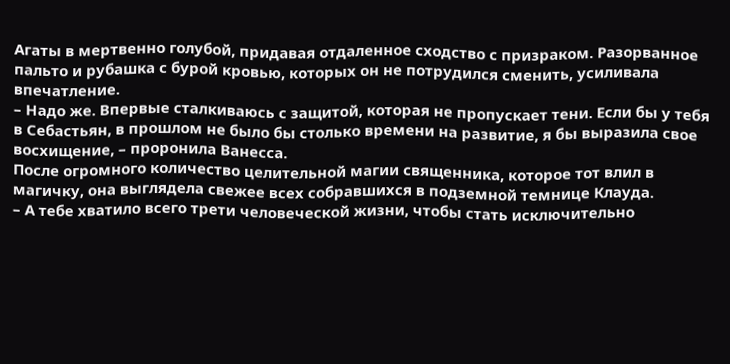Агаты в мертвенно голубой, придавая отдаленное сходство с призраком. Разорванное пальто и рубашка с бурой кровью, которых он не потрудился сменить, усиливала впечатление.
– Надо же. Впервые сталкиваюсь с защитой, которая не пропускает тени. Если бы у тебя в Себастьян, в прошлом не было бы столько времени на развитие, я бы выразила свое восхищение, – проронила Ванесса.
После огромного количество целительной магии священника, которое тот влил в магичку, она выглядела свежее всех собравшихся в подземной темнице Клауда.
– А тебе хватило всего трети человеческой жизни, чтобы стать исключительно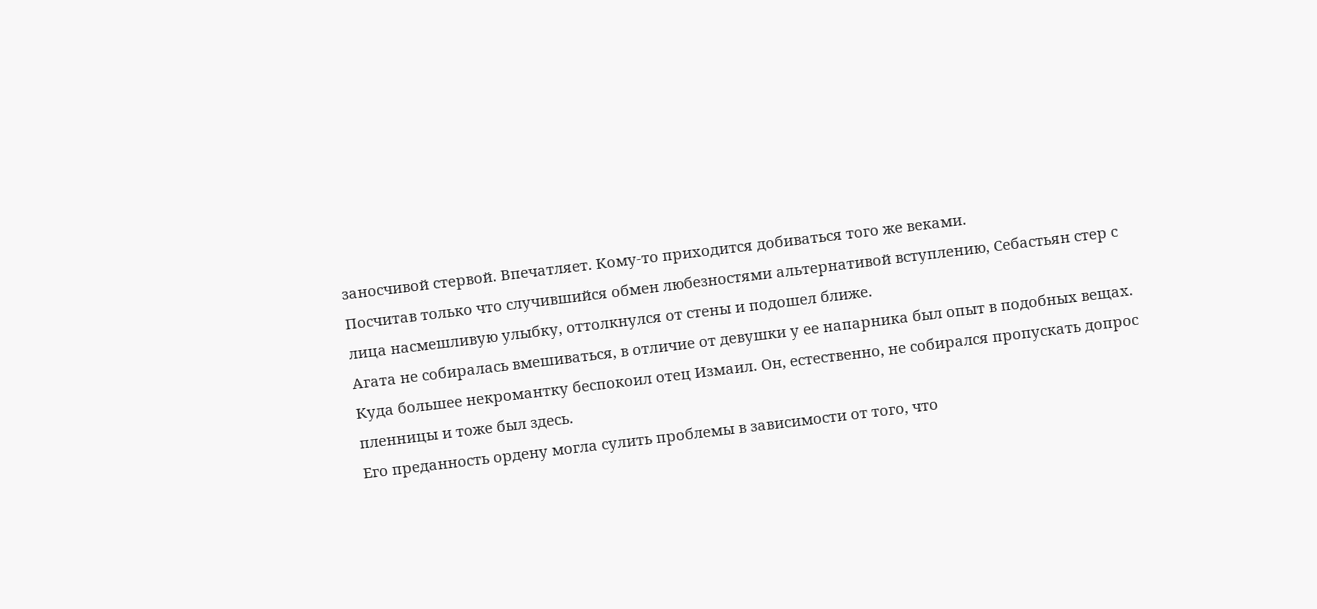заносчивой стервой. Впечатляет. Кому-то приходится добиваться того же веками.
Посчитав только что случившийся обмен любезностями альтернативой вступлению, Себастьян стер с лица насмешливую улыбку, оттолкнулся от стены и подошел ближе.
Агата не собиралась вмешиваться, в отличие от девушки у ее напарника был опыт в подобных вещах. Куда большее некромантку беспокоил отец Измаил. Он, естественно, не собирался пропускать допрос пленницы и тоже был здесь.
Его преданность ордену могла сулить проблемы в зависимости от того, что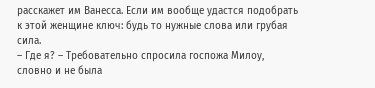расскажет им Ванесса. Если им вообще удастся подобрать к этой женщине ключ: будь то нужные слова или грубая сила.
– Где я? – Требовательно спросила госпожа Милоу, словно и не была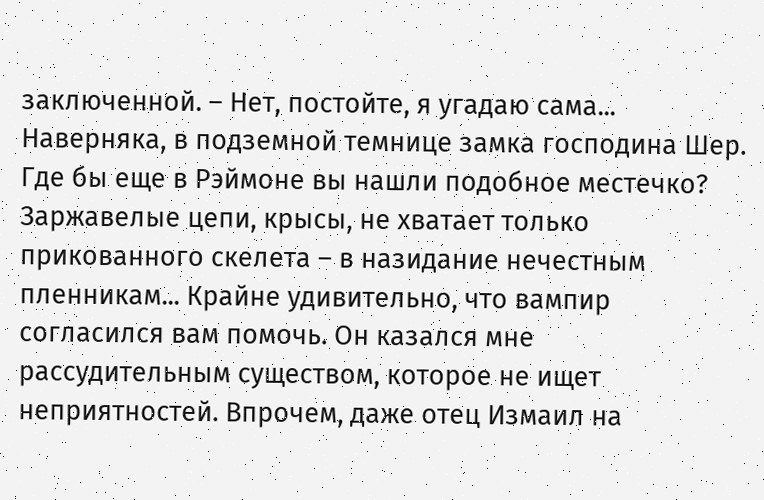заключенной. – Нет, постойте, я угадаю сама... Наверняка, в подземной темнице замка господина Шер. Где бы еще в Рэймоне вы нашли подобное местечко? Заржавелые цепи, крысы, не хватает только прикованного скелета – в назидание нечестным пленникам... Крайне удивительно, что вампир согласился вам помочь. Он казался мне рассудительным существом, которое не ищет неприятностей. Впрочем, даже отец Измаил на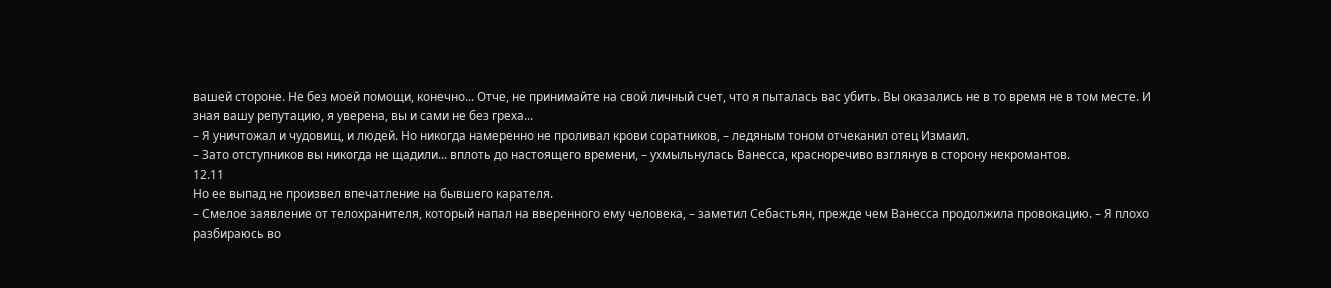вашей стороне. Не без моей помощи, конечно... Отче, не принимайте на свой личный счет, что я пыталась вас убить. Вы оказались не в то время не в том месте. И зная вашу репутацию, я уверена, вы и сами не без греха...
– Я уничтожал и чудовищ, и людей. Но никогда намеренно не проливал крови соратников, – ледяным тоном отчеканил отец Измаил.
– Зато отступников вы никогда не щадили... вплоть до настоящего времени, – ухмыльнулась Ванесса, красноречиво взглянув в сторону некромантов.
12.11
Но ее выпад не произвел впечатление на бывшего карателя.
– Смелое заявление от телохранителя, который напал на вверенного ему человека, – заметил Себастьян, прежде чем Ванесса продолжила провокацию. – Я плохо разбираюсь во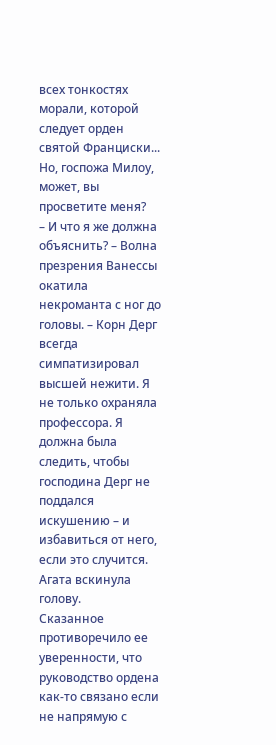всех тонкостях морали, которой следует орден святой Франциски... Но, госпожа Милоу, может, вы просветите меня?
– И что я же должна объяснить? – Волна презрения Ванессы окатила некроманта с ног до головы. – Корн Дерг всегда симпатизировал высшей нежити. Я не только охраняла профессора. Я должна была следить, чтобы господина Дерг не поддался искушению – и избавиться от него, если это случится.
Агата вскинула голову.
Сказанное противоречило ее уверенности, что руководство ордена как-то связано если не напрямую с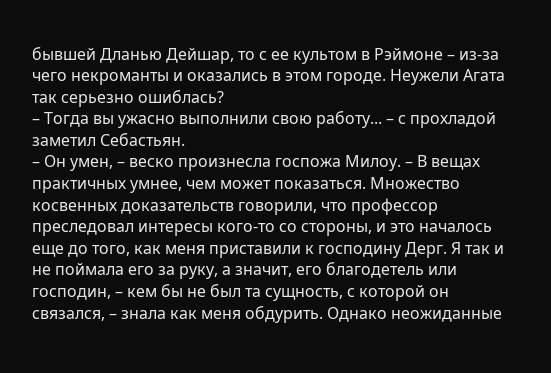бывшей Дланью Дейшар, то с ее культом в Рэймоне – из-за чего некроманты и оказались в этом городе. Неужели Агата так серьезно ошиблась?
– Тогда вы ужасно выполнили свою работу... – с прохладой заметил Себастьян.
– Он умен, – веско произнесла госпожа Милоу. – В вещах практичных умнее, чем может показаться. Множество косвенных доказательств говорили, что профессор преследовал интересы кого-то со стороны, и это началось еще до того, как меня приставили к господину Дерг. Я так и не поймала его за руку, а значит, его благодетель или господин, – кем бы не был та сущность, с которой он связался, – знала как меня обдурить. Однако неожиданные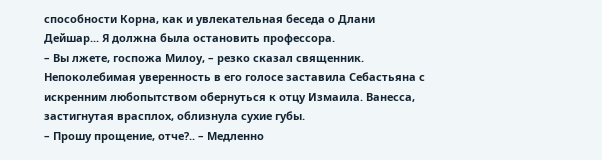способности Корна, как и увлекательная беседа о Длани Дейшар... Я должна была остановить профессора.
– Вы лжете, госпожа Милоу, – резко сказал священник.
Непоколебимая уверенность в его голосе заставила Себастьяна с искренним любопытством обернуться к отцу Измаила. Ванесса, застигнутая врасплох, облизнула сухие губы.
– Прошу прощение, отче?.. – Медленно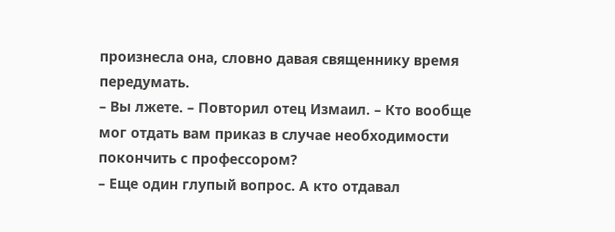произнесла она, словно давая священнику время передумать.
– Вы лжете. – Повторил отец Измаил. – Кто вообще мог отдать вам приказ в случае необходимости покончить с профессором?
– Еще один глупый вопрос. А кто отдавал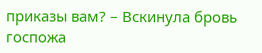приказы вам? – Вскинула бровь госпожа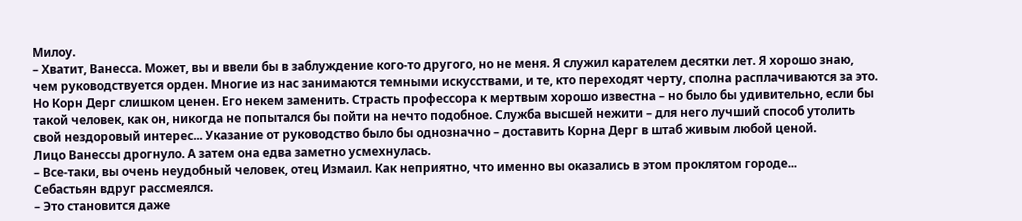Милоу.
– Хватит, Ванесса. Может, вы и ввели бы в заблуждение кого-то другого, но не меня. Я служил карателем десятки лет. Я хорошо знаю, чем руководствуется орден. Многие из нас занимаются темными искусствами, и те, кто переходят черту, сполна расплачиваются за это. Но Корн Дерг слишком ценен. Его некем заменить. Страсть профессора к мертвым хорошо известна – но было бы удивительно, если бы такой человек, как он, никогда не попытался бы пойти на нечто подобное. Служба высшей нежити – для него лучший способ утолить свой нездоровый интерес... Указание от руководство было бы однозначно – доставить Корна Дерг в штаб живым любой ценой.
Лицо Ванессы дрогнуло. А затем она едва заметно усмехнулась.
– Все-таки, вы очень неудобный человек, отец Измаил. Как неприятно, что именно вы оказались в этом проклятом городе...
Себастьян вдруг рассмеялся.
– Это становится даже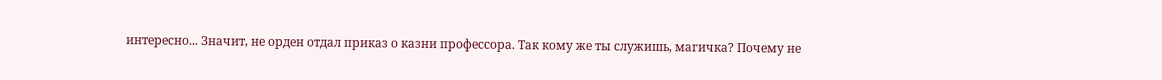интересно... Значит, не орден отдал приказ о казни профессора. Так кому же ты служишь, магичка? Почему не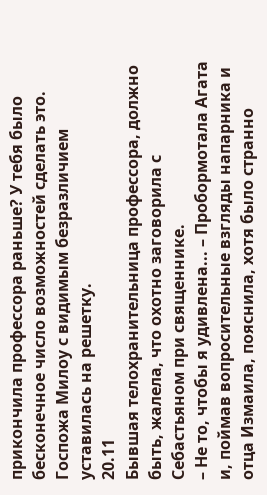прикончила профессора раньше? У тебя было бесконечное число возможностей сделать это.
Госпожа Милоу с видимым безразличием уставилась на решетку.
20.11
Бывшая телохранительница профессора, должно быть, жалела, что охотно заговорила с Себастьяном при священнике.
– Не то, чтобы я удивлена... – Пробормотала Агата и, поймав вопросительные взгляды напарника и отца Измаила, пояснила, хотя было странно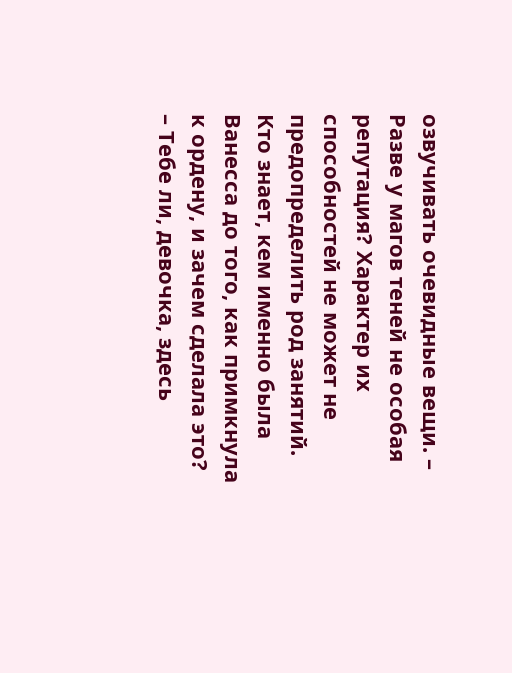озвучивать очевидные вещи. – Разве у магов теней не особая репутация? Характер их способностей не может не предопределить род занятий. Кто знает, кем именно была Ванесса до того, как примкнула к ордену, и зачем сделала это?
– Тебе ли, девочка, здесь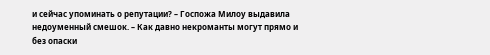и сейчас упоминать о репутации? – Госпожа Милоу выдавила недоуменный смешок. – Как давно некроманты могут прямо и без опаски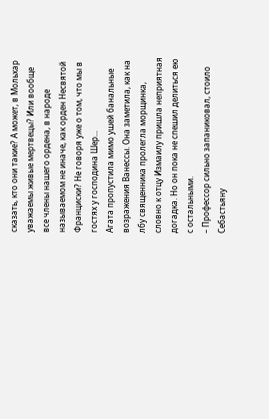сказать, кто они такие? А может, в Мольхар уважаемы живые мертвецы? Или вообще все члены нашего ордена, в народе называемом не иначе, как орден Несвятой Франциски? Не говоря уже о том, что мы в гостях у господина Шер...
Агата пропустила мимо ушей банальные возражения Ванессы. Она заметила, как на лбу священника пролегла морщинка, словно к отцу Измаилу пришла неприятная догадка. Но он пока не спешил делиться ею с остальными.
– Профессор сильно запаниковал, стоило Себастьяну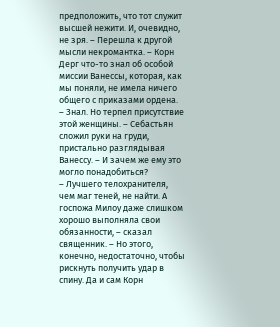предположить, что тот служит высшей нежити. И, очевидно, не зря. – Перешла к другой мысли некромантка. – Корн Дерг что-то знал об особой миссии Ванессы, которая, как мы поняли, не имела ничего общего с приказами ордена.
– Знал. Но терпел присутствие этой женщины. – Себастьян сложил руки на груди, пристально разглядывая Ванессу. – И зачем же ему это могло понадобиться?
– Лучшего телохранителя, чем маг теней, не найти. А госпожа Милоу даже слишком хорошо выполняла свои обязанности, – сказал священник. – Но этого, конечно, недостаточно, чтобы рискнуть получить удар в спину. Да и сам Корн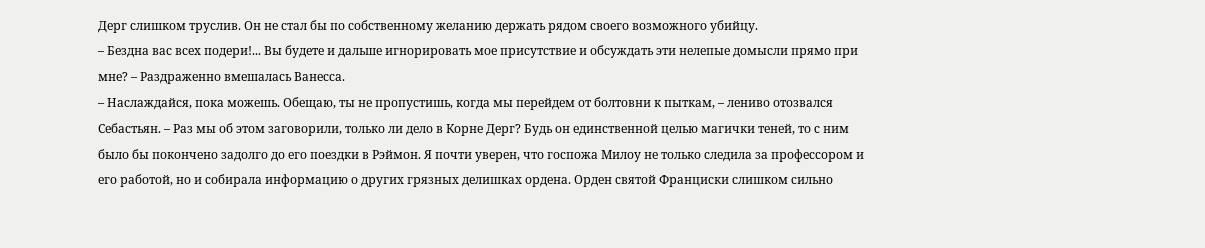Дерг слишком труслив. Он не стал бы по собственному желанию держать рядом своего возможного убийцу.
– Бездна вас всех подери!... Вы будете и дальше игнорировать мое присутствие и обсуждать эти нелепые домысли прямо при мне? – Раздраженно вмешалась Ванесса.
– Наслаждайся, пока можешь. Обещаю, ты не пропустишь, когда мы перейдем от болтовни к пыткам, – лениво отозвался Себастьян. – Раз мы об этом заговорили, только ли дело в Корне Дерг? Будь он единственной целью магички теней, то с ним было бы покончено задолго до его поездки в Рэймон. Я почти уверен, что госпожа Милоу не только следила за профессором и его работой, но и собирала информацию о других грязных делишках ордена. Орден святой Франциски слишком сильно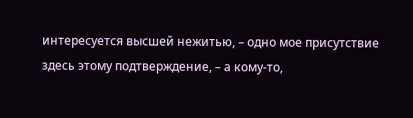интересуется высшей нежитью, – одно мое присутствие здесь этому подтверждение, – а кому-то,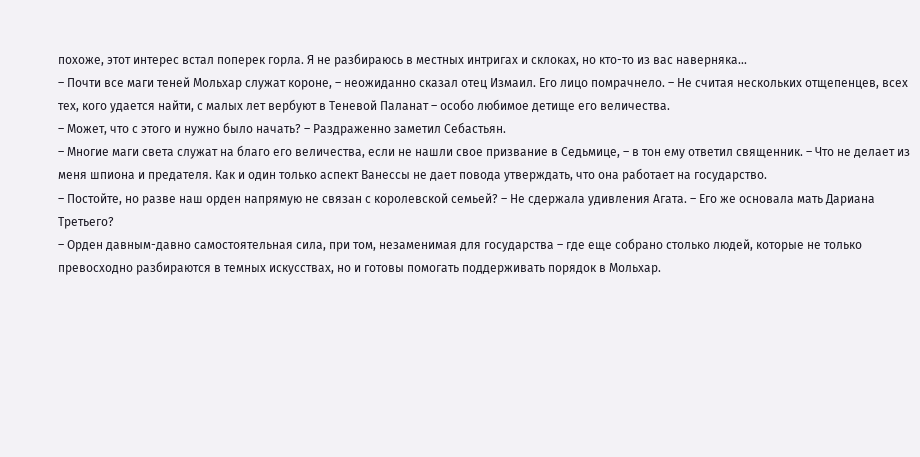похоже, этот интерес встал поперек горла. Я не разбираюсь в местных интригах и склоках, но кто-то из вас наверняка...
– Почти все маги теней Мольхар служат короне, – неожиданно сказал отец Измаил. Его лицо помрачнело. – Не считая нескольких отщепенцев, всех тех, кого удается найти, с малых лет вербуют в Теневой Паланат – особо любимое детище его величества.
– Может, что с этого и нужно было начать? – Раздраженно заметил Себастьян.
– Многие маги света служат на благо его величества, если не нашли свое призвание в Седьмице, – в тон ему ответил священник. – Что не делает из меня шпиона и предателя. Как и один только аспект Ванессы не дает повода утверждать, что она работает на государство.
– Постойте, но разве наш орден напрямую не связан с королевской семьей? – Не сдержала удивления Агата. – Его же основала мать Дариана Третьего?
– Орден давным-давно самостоятельная сила, при том, незаменимая для государства – где еще собрано столько людей, которые не только превосходно разбираются в темных искусствах, но и готовы помогать поддерживать порядок в Мольхар.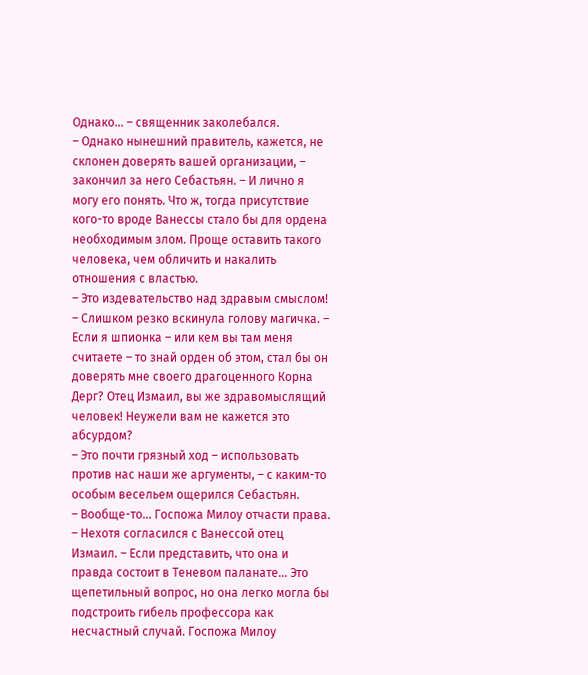Однако... – священник заколебался.
– Однако нынешний правитель, кажется, не склонен доверять вашей организации, – закончил за него Себастьян. – И лично я могу его понять. Что ж, тогда присутствие кого-то вроде Ванессы стало бы для ордена необходимым злом. Проще оставить такого человека, чем обличить и накалить отношения с властью.
– Это издевательство над здравым смыслом! – Слишком резко вскинула голову магичка. – Если я шпионка – или кем вы там меня считаете – то знай орден об этом, стал бы он доверять мне своего драгоценного Корна Дерг? Отец Измаил, вы же здравомыслящий человек! Неужели вам не кажется это абсурдом?
– Это почти грязный ход – использовать против нас наши же аргументы, – с каким-то особым весельем ощерился Себастьян.
– Вообще-то... Госпожа Милоу отчасти права. – Нехотя согласился с Ванессой отец Измаил. – Если представить, что она и правда состоит в Теневом паланате... Это щепетильный вопрос, но она легко могла бы подстроить гибель профессора как несчастный случай. Госпожа Милоу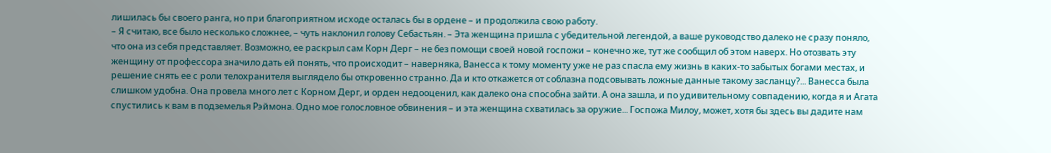лишилась бы своего ранга, но при благоприятном исходе осталась бы в ордене – и продолжила свою работу.
– Я считаю, все было несколько сложнее, – чуть наклонил голову Себастьян. – Эта женщина пришла с убедительной легендой, а ваше руководство далеко не сразу поняло, что она из себя представляет. Возможно, ее раскрыл сам Корн Дерг – не без помощи своей новой госпожи – конечно же, тут же сообщил об этом наверх. Но отозвать эту женщину от профессора значило дать ей понять, что происходит – наверняка, Ванесса к тому моменту уже не раз спасла ему жизнь в каких-то забытых богами местах, и решение снять ее с роли телохранителя выглядело бы откровенно странно. Да и кто откажется от соблазна подсовывать ложные данные такому засланцу?... Ванесса была слишком удобна. Она провела много лет с Корном Дерг, и орден недооценил, как далеко она способна зайти. А она зашла, и по удивительному совпадению, когда я и Агата спустились к вам в подземелья Рэймона. Одно мое голословное обвинения – и эта женщина схватилась за оружие... Госпожа Милоу, может, хотя бы здесь вы дадите нам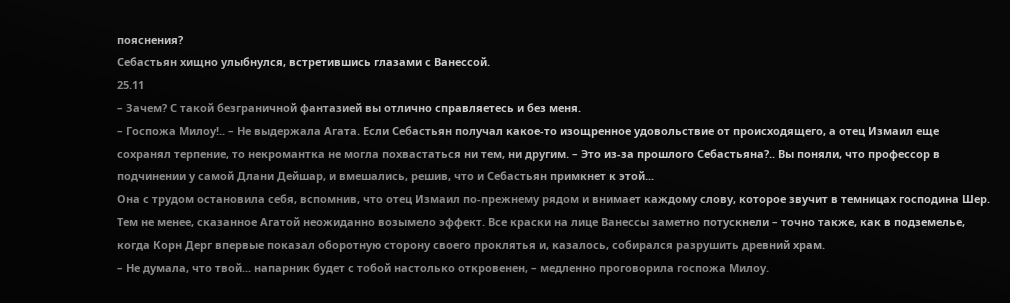пояснения?
Себастьян хищно улыбнулся, встретившись глазами с Ванессой.
25.11
– Зачем? С такой безграничной фантазией вы отлично справляетесь и без меня.
– Госпожа Милоу!.. – Не выдержала Агата. Если Себастьян получал какое-то изощренное удовольствие от происходящего, а отец Измаил еще сохранял терпение, то некромантка не могла похвастаться ни тем, ни другим. – Это из-за прошлого Себастьяна?.. Вы поняли, что профессор в подчинении у самой Длани Дейшар, и вмешались, решив, что и Себастьян примкнет к этой...
Она с трудом остановила себя, вспомнив, что отец Измаил по-прежнему рядом и внимает каждому слову, которое звучит в темницах господина Шер.
Тем не менее, сказанное Агатой неожиданно возымело эффект. Все краски на лице Ванессы заметно потускнели – точно также, как в подземелье, когда Корн Дерг впервые показал оборотную сторону своего проклятья и, казалось, собирался разрушить древний храм.
– Не думала, что твой... напарник будет с тобой настолько откровенен, – медленно проговорила госпожа Милоу.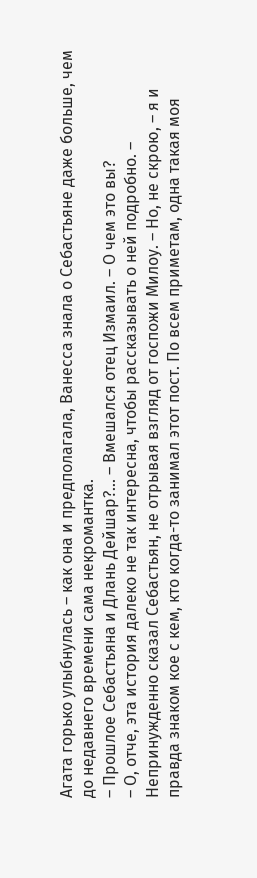Агата горько улыбнулась – как она и предполагала, Ванесса знала о Себастьяне даже больше, чем до недавнего времени сама некромантка.
– Прошлое Себастьяна и Длань Дейшар?... – Вмешался отец Измаил. – О чем это вы?
– О, отче, эта история далеко не так интересна, чтобы рассказывать о ней подробно. – Непринужденно сказал Себастьян, не отрывая взгляд от госпожи Милоу. – Но, не скрою, – я и правда знаком кое с кем, кто когда-то занимал этот пост. По всем приметам, одна такая моя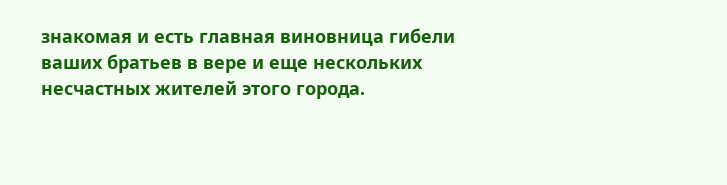знакомая и есть главная виновница гибели ваших братьев в вере и еще нескольких несчастных жителей этого города.